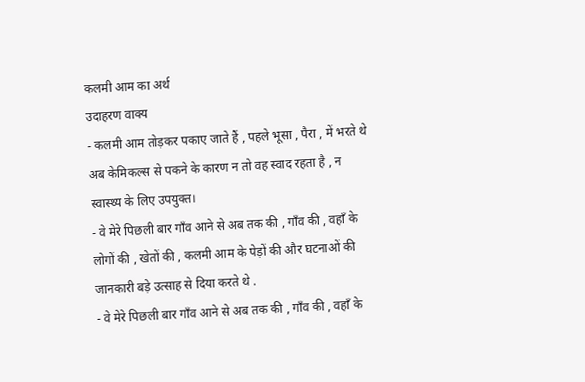कलमी आम का अर्थ
उदाहरण वाक्य
- कलमी आम तोड़कर पकाए जाते हैं , पहले भूसा , पैरा , में भरते थे अब केमिकल्स से पकने के कारण न तो वह स्वाद रहता है , न स्वास्थ्य के लिए उपयुक्त।
- वे मेरे पिछली बार गाँव आने से अब तक की , गाँव की , वहाँ के लोगों की , खेतों की , कलमी आम के पेड़ों की और घटनाओं की जानकारी बड़े उत्साह से दिया करते थे .
- वे मेरे पिछली बार गाँव आने से अब तक की , गाँव की , वहाँ के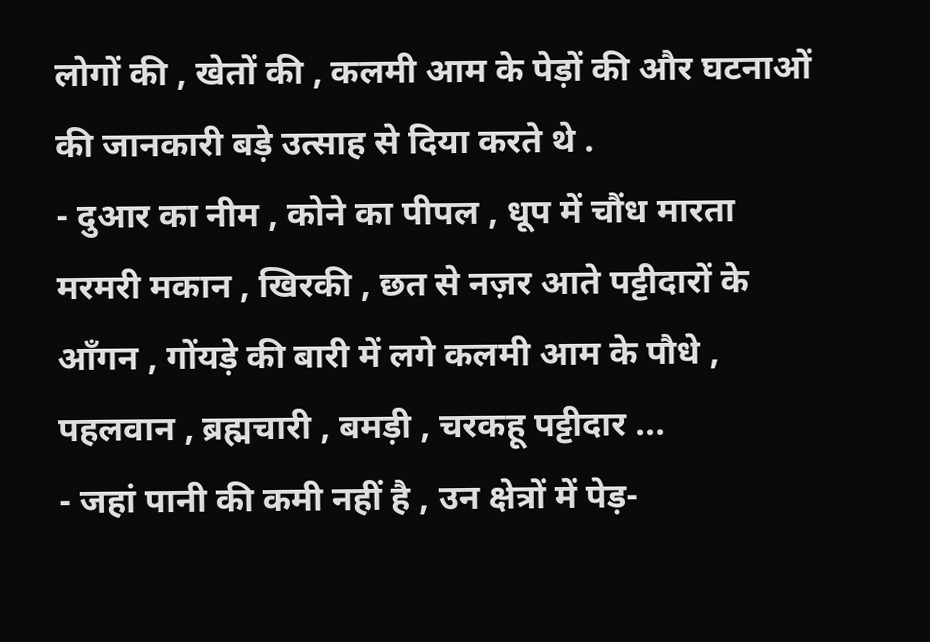लोगों की , खेतों की , कलमी आम के पेड़ों की और घटनाओं की जानकारी बड़े उत्साह से दिया करते थे .
- दुआर का नीम , कोने का पीपल , धूप में चौंध मारता मरमरी मकान , खिरकी , छत से नज़र आते पट्टीदारों के आँगन , गोंयड़े की बारी में लगे कलमी आम के पौधे , पहलवान , ब्रह्मचारी , बमड़ी , चरकहू पट्टीदार ...
- जहां पानी की कमी नहीं है , उन क्षेत्रों में पेड़-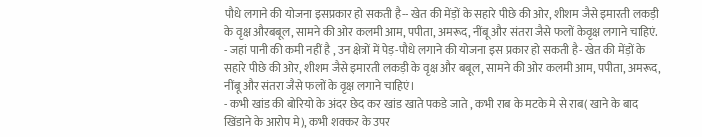पौधे लगाने की योजना इसप्रकार हो सकती है-- खेत की मेंड़ों के सहारे पीछे की ओर, शीशम जैसे इमारती लकड़ी के वृक्ष औरबबूल, सामने की ओर कलमी आम, पपीता, अमरूद, नींबू और संतरा जैसे फलों केवृक्ष लगाने चाहिएं.
- जहां पानी की कमी नहीं है , उन क्षेत्रों में पेड़-पौधे लगाने की योजना इस प्रकार हो सकती है- खेत की मेंड़ों के सहारे पीछे की ओर, शीशम जैसे इमारती लकड़ी के वृक्ष और बबूल, सामने की ओर कलमी आम, पपीता, अमरूद, नींबू और संतरा जैसे फलों के वृक्ष लगाने चाहिएं।
- कभी खांड की बोरियो के अंदर छेद कर खांड खाते पकडे जाते , कभी राब के मटके मे से राब( खाने के बाद खिंडाने के आरोप मे), कभी शक्कर के उपर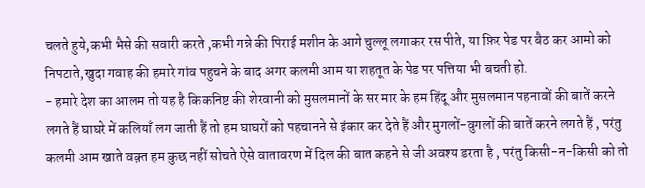चलते हुये,कभी भैसे की सवारी करते ,कभी गन्ने की पिराई मशीन के आगे चुल्लू लगाकर रस पीते, या फ़िर पेड पर बैठ कर आमो को निपटाते,खुदा गवाह की हमारे गांव पहुचने के बाद अगर कलमी आम या शहतूत के पेड पर पत्तिया भी बचती हो.
- हमारे देश का आलम तो यह है किकनिष्ट की शेरवानी को मुसलमानों के सर मार के हम हिंदू और मुसलमान पहनावों की बातें करने लगते हैं घाघरे में कलियाँ लग जाती हैं तो हम घाघरों को पहचानने से इंकार कर देते हैं और मुगलों-वुगलों की बातें करने लगते हैं , परंतु कलमी आम खाते वक़्त हम कुछ नहीं सोचते ऐसे वातावरण में दिल की बात कहने से जी अवश्य डरता है , परंतु किसी-न-किसी को तो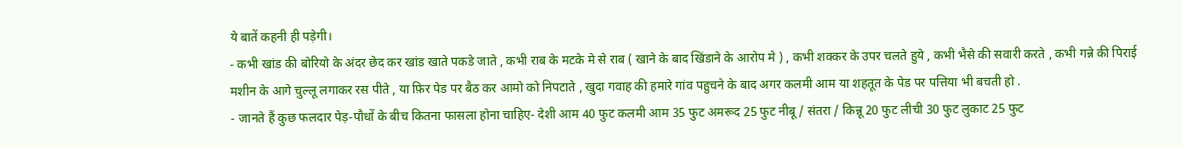ये बातें कहनी ही पड़ेगी।
- कभी खांड की बोरियो के अंदर छेद कर खांड खाते पकडे जाते , कभी राब के मटके मे से राब ( खाने के बाद खिंडाने के आरोप मे ) , कभी शक्कर के उपर चलते हुये , कभी भैसे की सवारी करते , कभी गन्ने की पिराई मशीन के आगे चुल्लू लगाकर रस पीते , या फ़िर पेड पर बैठ कर आमो को निपटाते , खुदा गवाह की हमारे गांव पहुचने के बाद अगर कलमी आम या शहतूत के पेड पर पत्तिया भी बचती हो .
- जानते हैं कुछ फलदार पेड़-पौधों के बीच कितना फासला होना चाहिए- देशी आम 40 फुट कलमी आम 35 फुट अमरूद 25 फुट नीबू / संतरा / किन्नू 20 फुट लीची 30 फुट लुकाट 25 फुट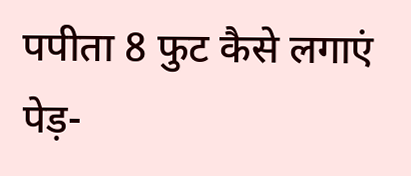पपीता 8 फुट कैसे लगाएं पेड़-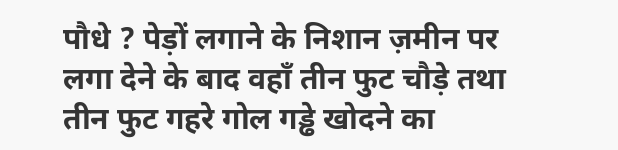पौधे ? पेड़ों लगाने के निशान ज़मीन पर लगा देने के बाद वहाँ तीन फुट चौड़े तथा तीन फुट गहरे गोल गड्ढे खोदने का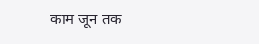काम जून तक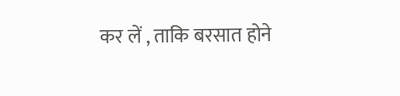कर लें , ताकि बरसात होने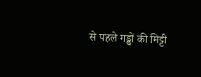से पहले गड्ढों की मिट्टी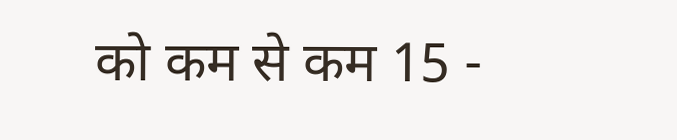को कम से कम 15 -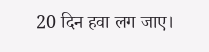20 दिन हवा लग जाए।